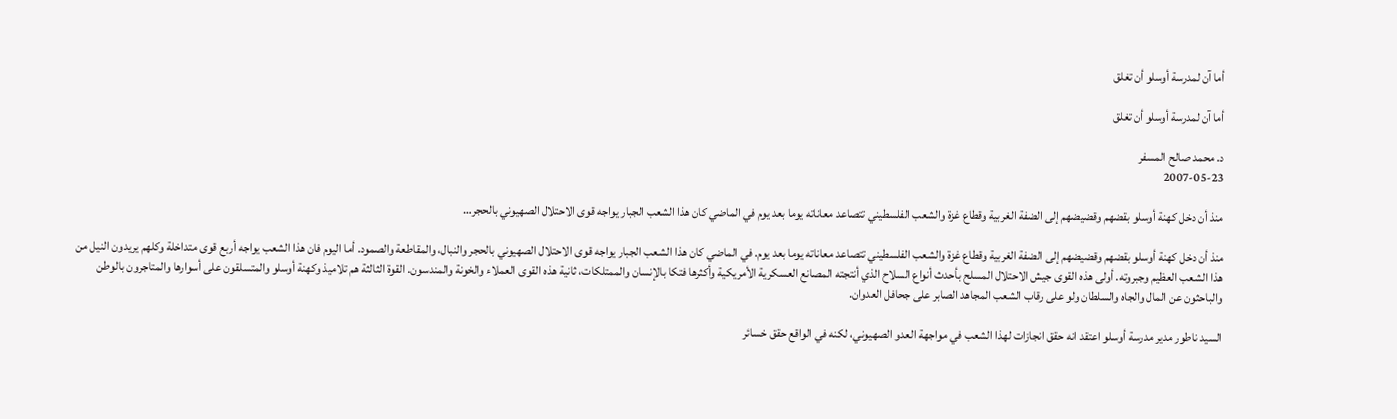أما آن لمدرسة أوسلو أن تغلق

أما آن لمدرسة أوسلو أن تغلق

د. محمد صالح المسفر
2007-05-23

منذ أن دخل كهنة أوسلو بقضهم وقضيضهم إلى الضفة الغربية وقطاع غزة والشعب الفلسطيني تتصاعد معاناته يوما بعد يوم في الماضي كان هذا الشعب الجبار يواجه قوى الاحتلال الصهيوني بالحجر…

منذ أن دخل كهنة أوسلو بقضهم وقضيضهم إلى الضفة الغربية وقطاع غزة والشعب الفلسطيني تتصاعد معاناته يوما بعد يوم. في الماضي كان هذا الشعب الجبار يواجه قوى الاحتلال الصهيوني بالحجر والنبال، والمقاطعة والصمود. أما اليوم فان هذا الشعب يواجه أربع قوى متداخلة وكلهم يريدون النيل من هذا الشعب العظيم وجبروته. أولى هذه القوى جيش الاحتلال المسلح بأحدث أنواع السلاح الذي أنتجته المصانع العسكرية الأمريكية وأكثرها فتكا بالإنسان والممتلكات، ثانية هذه القوى العملاء والخونة والمندسون. القوة الثالثة هم تلاميذ وكهنة أوسلو والمتسلقون على أسوارها والمتاجرون بالوطن والباحثون عن المال والجاه والسلطان ولو على رقاب الشعب المجاهد الصابر على جحافل العدوان.

السيد ناطور مدير مدرسة أوسلو اعتقد انه حقق انجازات لهذا الشعب في مواجهة العدو الصهيوني، لكنه في الواقع حقق خسائر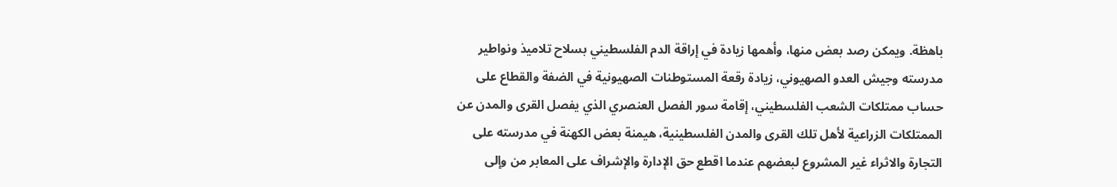باهظة. ويمكن رصد بعض منها، وأهمها زيادة في إراقة الدم الفلسطيني بسلاح تلاميذ ونواطير مدرسته وجيش العدو الصهيوني، زيادة رقعة المستوطنات الصهيونية في الضفة والقطاع على حساب ممتلكات الشعب الفلسطيني، إقامة سور الفصل العنصري الذي يفصل القرى والمدن عن الممتلكات الزراعية لأهل تلك القرى والمدن الفلسطينية، هيمنة بعض الكهنة في مدرسته على التجارة والاثراء غير المشروع لبعضهم عندما اقطع حق الإدارة والإشراف على المعابر من وإلى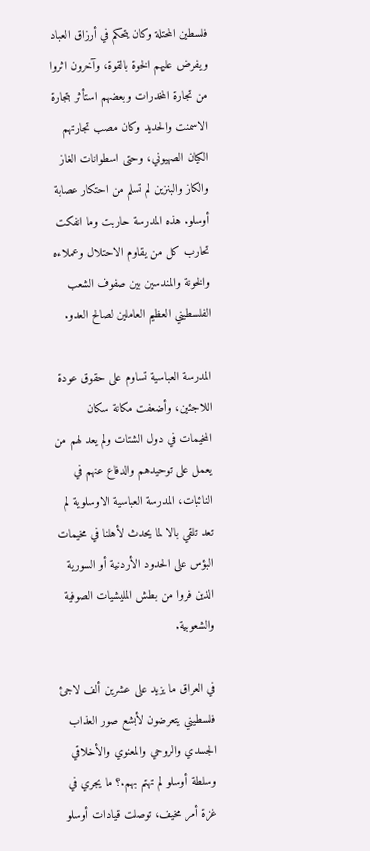فلسطين المحتلة وكان يتحكم في أرزاق العباد ويفرض عليهم الخوة بالقوة، وآخرون اثروا من تجارة المخدرات وبعضهم استأثر بتجارة الاسمنت والحديد وكان مصب تجارتهم الكيان الصهيوني، وحتى اسطوانات الغاز والكاز والبنزين لم تسلم من احتكار عصابة أوسلو. هذه المدرسة حاربت وما انفكت تحارب كل من يقاوم الاحتلال وعملاءه والخونة والمندسين بين صفوف الشعب الفلسطيني العظيم العاملين لصالح العدو.

المدرسة العباسية تساوم على حقوق عودة اللاجئين، وأضعفت مكانة سكان المخيمات في دول الشتات ولم يعد لهم من يعمل على توحيدهم والدفاع عنهم في النائبات، المدرسة العباسية الاوسلوية لم تعد تلقي بالا لما يحدث لأهلنا في مخيمات البؤس على الحدود الأردنية أو السورية الذين فروا من بطش المليشيات الصوفية والشعوبية.

في العراق ما يزيد على عشرين ألف لاجئ فلسطيني يتعرضون لأبشع صور العذاب الجسدي والروحي والمعنوي والأخلاقي وسلطة أوسلو لم تهتم بهم.؟ ما يجري في غزة أمر مخيف، توصلت قيادات أوسلو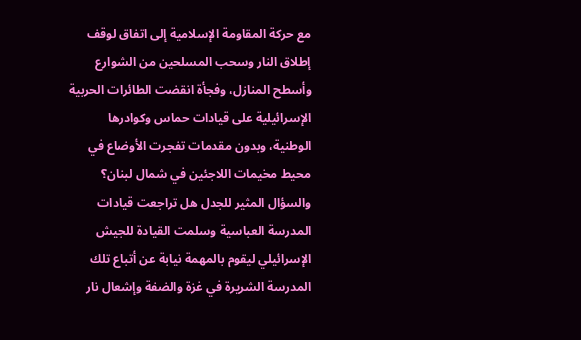مع حركة المقاومة الإسلامية إلى اتفاق لوقف إطلاق النار وسحب المسلحين من الشوارع وأسطح المنازل، وفجأة انقضت الطائرات الحربية الإسرائيلية على قيادات حماس وكوادرها الوطنية، وبدون مقدمات تفجرت الأوضاع في محيط مخيمات اللاجئين في شمال لبنان؟ والسؤال المثير للجدل هل تراجعت قيادات المدرسة العباسية وسلمت القيادة للجيش الإسرائيلي ليقوم بالمهمة نيابة عن أتباع تلك المدرسة الشريرة في غزة والضفة وإشعال نار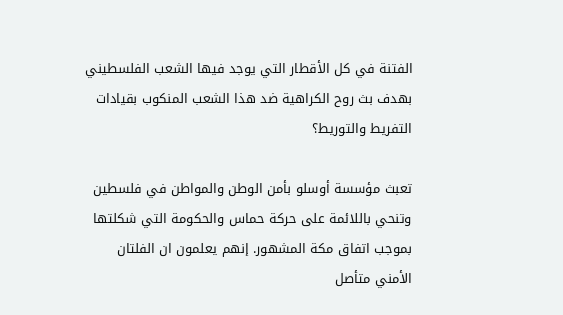الفتنة في كل الأقطار التي يوجد فيها الشعب الفلسطيني بهدف بث روح الكراهية ضد هذا الشعب المنكوب بقيادات التفريط والتوريط؟

تعبث مؤسسة أوسلو بأمن الوطن والمواطن في فلسطين وتنحي باللائمة على حركة حماس والحكومة التي شكلتها بموجب اتفاق مكة المشهور. إنهم يعلمون ان الفلتان الأمني متأصل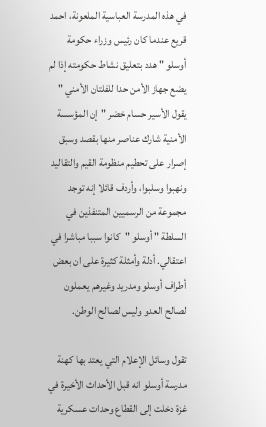في هذه المدرسة العباسية الملعونة، احمد قريع عندما كان رئيس وزراء حكومة أوسلو " هدد بتعليق نشاط حكومته إذا لم يضع جهاز الأمن حدا للفلتان الأمني " يقول الأسير حسام خضر "إن المؤسسة الأمنية شارك عناصر منها بقصد وسبق إصرار على تحطيم منظومة القيم والتقاليد ونهبوا وسلبوا، وأردف قائلا إنه توجد مجموعة من الرسميين المتنفذين في السلطة " أوسلو "كانوا سببا مباشرا في اعتقالي. أدلة وأمثلة كثيرة على ان بعض أطراف أوسلو ومدريد وغيرهم يعملون لصالح العدو وليس لصالح الوطن.

تقول وسائل الإعلام التي يعتد بها كهنة مدرسة أوسلو انه قبل الأحداث الأخيرة في غزة دخلت إلى القطاع وحدات عسكرية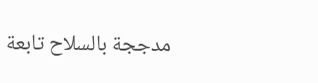مدججة بالسلاح تابعة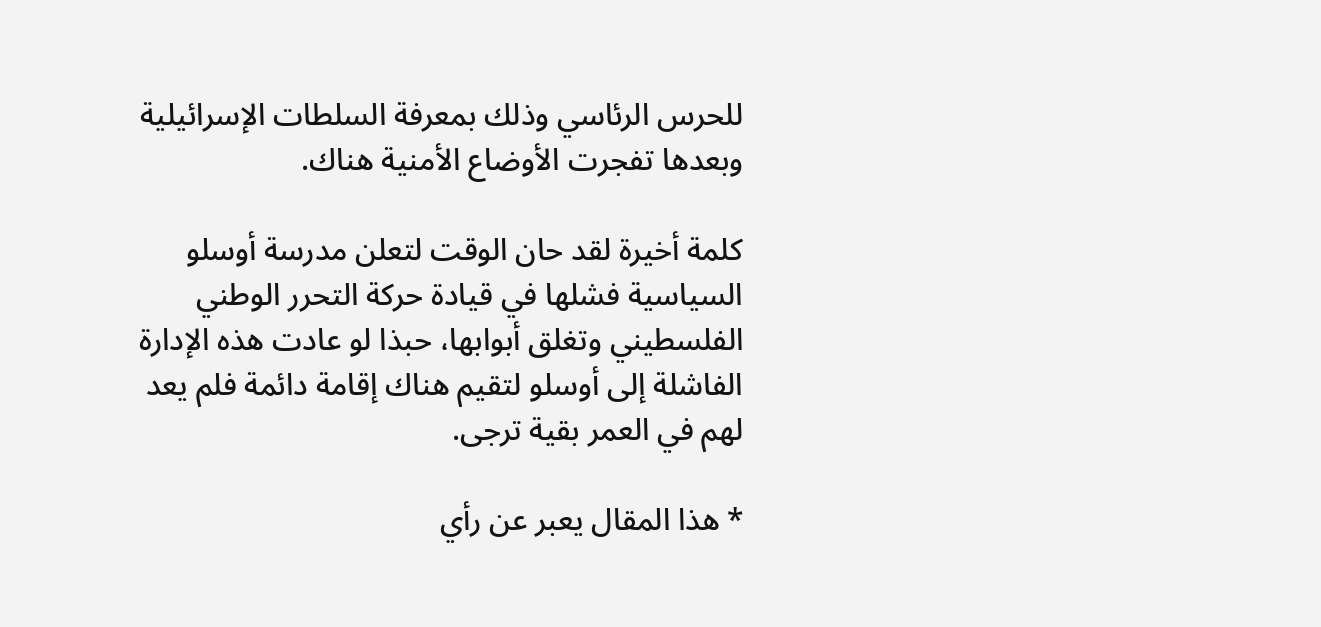للحرس الرئاسي وذلك بمعرفة السلطات الإسرائيلية وبعدها تفجرت الأوضاع الأمنية هناك.

كلمة أخيرة لقد حان الوقت لتعلن مدرسة أوسلو السياسية فشلها في قيادة حركة التحرر الوطني الفلسطيني وتغلق أبوابها، حبذا لو عادت هذه الإدارة الفاشلة إلى أوسلو لتقيم هناك إقامة دائمة فلم يعد لهم في العمر بقية ترجى.

* هذا المقال يعبر عن رأي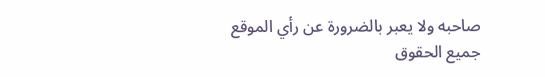صاحبه ولا يعبر بالضرورة عن رأي الموقع
جميع الحقوق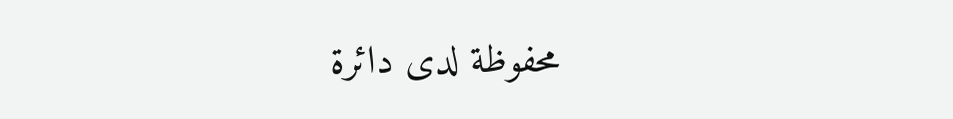محفوظة لدى دائرة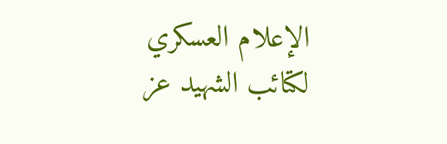الإعلام العسكري لكتائب الشهيد عز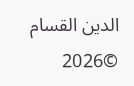الدين القسام ©2026